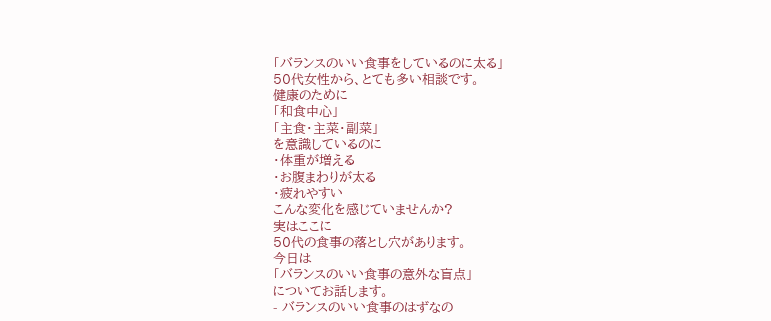「バランスのいい食事をしているのに太る」
50代女性から、とても多い相談です。
健康のために
「和食中心」
「主食・主菜・副菜」
を意識しているのに
・体重が増える
・お腹まわりが太る
・疲れやすい
こんな変化を感じていませんか?
実はここに
50代の食事の落とし穴があります。
今日は
「バランスのいい食事の意外な盲点」
についてお話します。
- バランスのいい食事のはずなの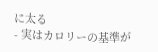に太る
- 実はカロリーの基準が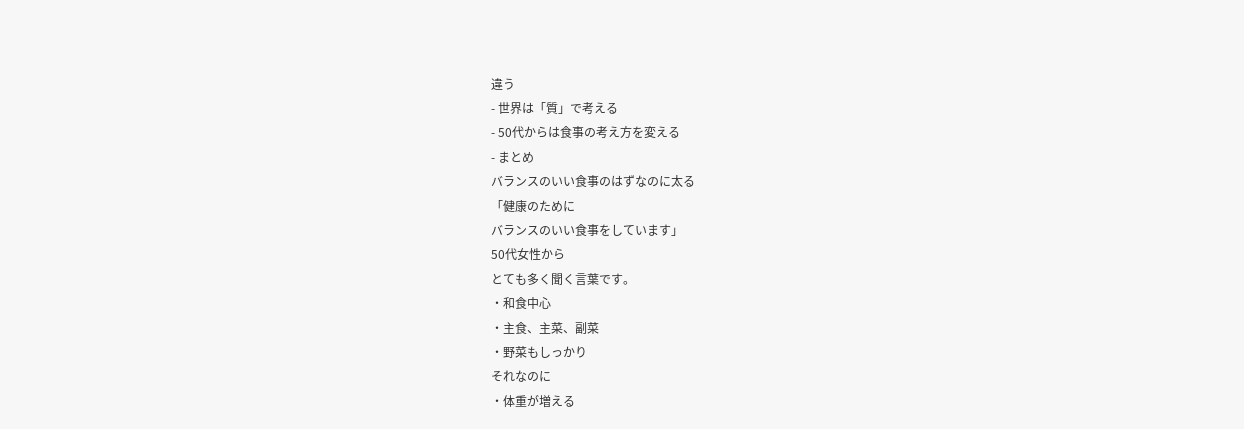違う
- 世界は「質」で考える
- 50代からは食事の考え方を変える
- まとめ
バランスのいい食事のはずなのに太る
「健康のために
バランスのいい食事をしています」
50代女性から
とても多く聞く言葉です。
・和食中心
・主食、主菜、副菜
・野菜もしっかり
それなのに
・体重が増える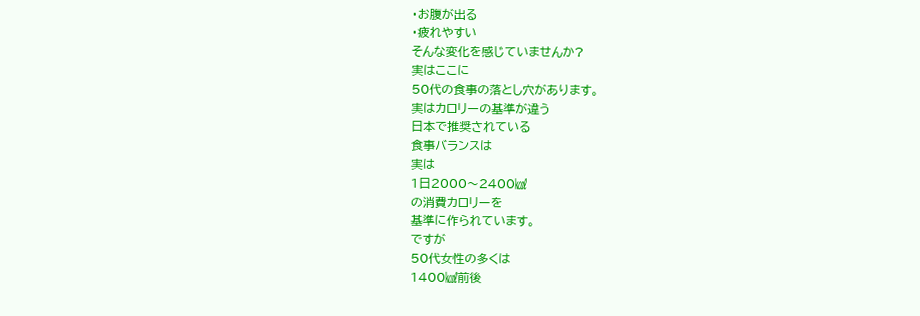・お腹が出る
・疲れやすい
そんな変化を感じていませんか?
実はここに
50代の食事の落とし穴があります。
実はカロリーの基準が違う
日本で推奨されている
食事バランスは
実は
1日2000〜2400㎉
の消費カロリーを
基準に作られています。
ですが
50代女性の多くは
1400㎉前後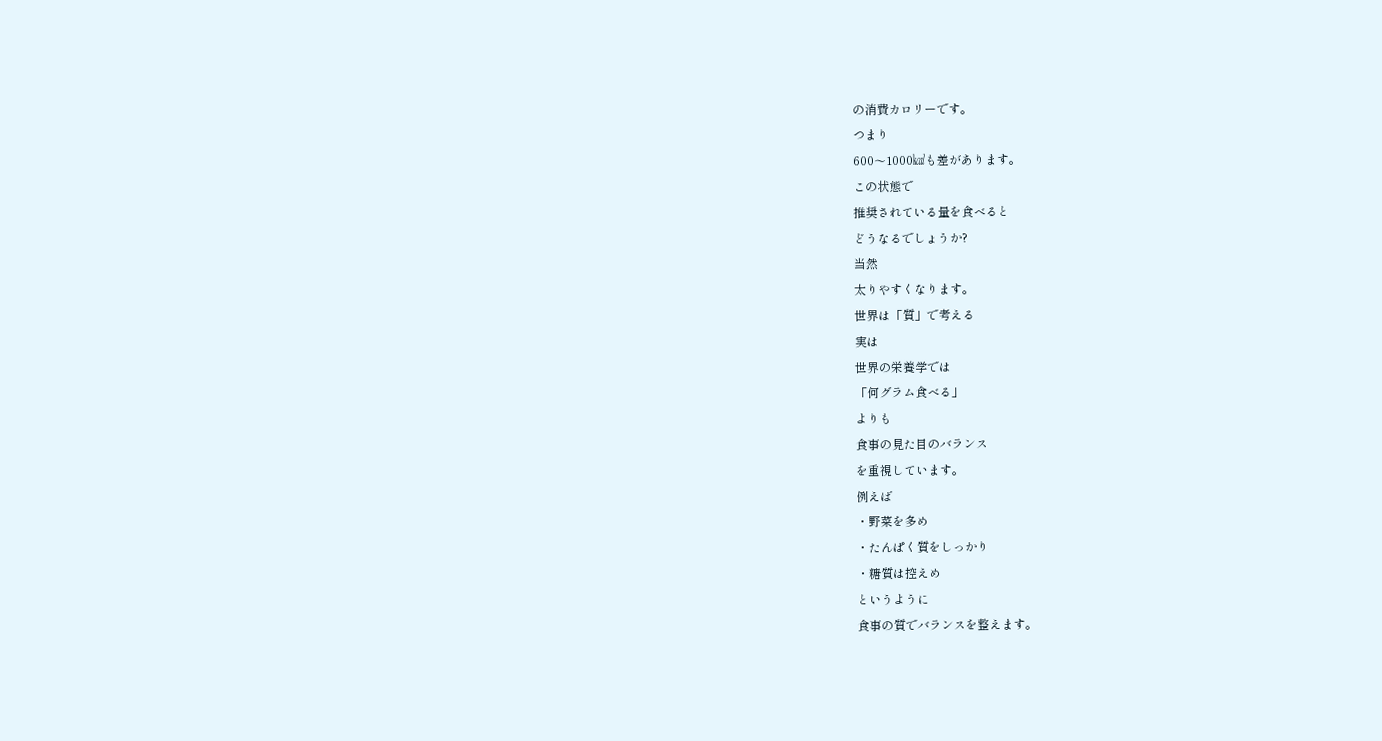の消費カロリーです。
つまり
600〜1000㎉も差があります。
この状態で
推奨されている量を食べると
どうなるでしょうか?
当然
太りやすくなります。
世界は「質」で考える
実は
世界の栄養学では
「何グラム食べる」
よりも
食事の見た目のバランス
を重視しています。
例えば
・野菜を多め
・たんぱく質をしっかり
・糖質は控えめ
というように
食事の質でバランスを整えます。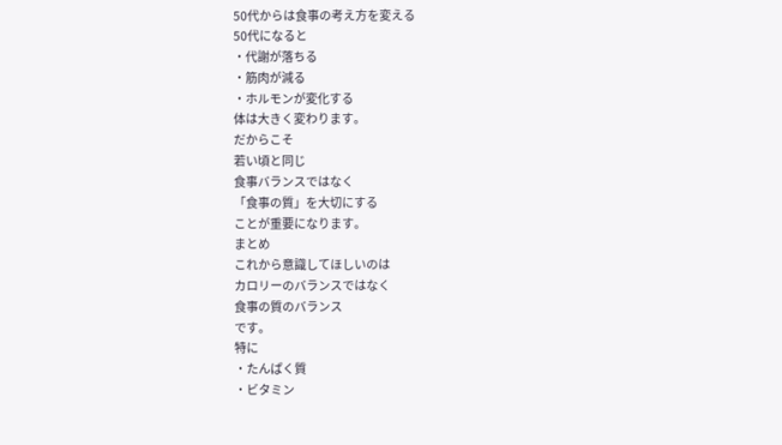50代からは食事の考え方を変える
50代になると
・代謝が落ちる
・筋肉が減る
・ホルモンが変化する
体は大きく変わります。
だからこそ
若い頃と同じ
食事バランスではなく
「食事の質」を大切にする
ことが重要になります。
まとめ
これから意識してほしいのは
カロリーのバランスではなく
食事の質のバランス
です。
特に
・たんぱく質
・ビタミン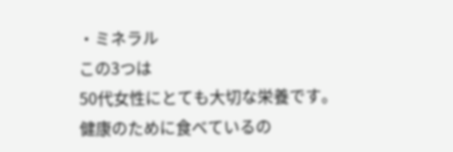・ミネラル
この3つは
50代女性にとても大切な栄養です。
健康のために食べているの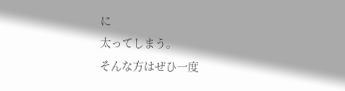に
太ってしまう。
そんな方はぜひ一度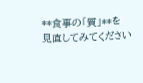**食事の「質」**を
見直してみてください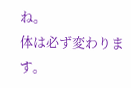ね。
体は必ず変わります。